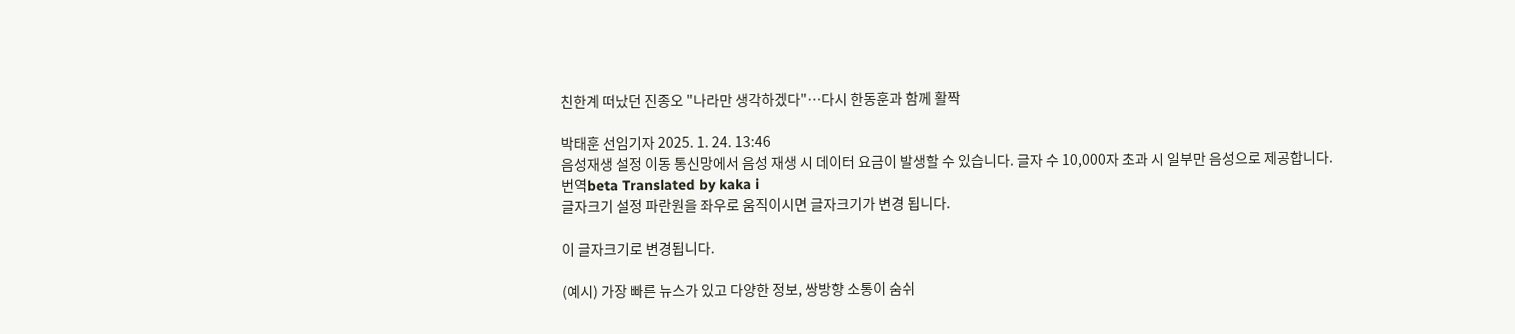친한계 떠났던 진종오 "나라만 생각하겠다"…다시 한동훈과 함께 활짝

박태훈 선임기자 2025. 1. 24. 13:46
음성재생 설정 이동 통신망에서 음성 재생 시 데이터 요금이 발생할 수 있습니다. 글자 수 10,000자 초과 시 일부만 음성으로 제공합니다.
번역beta Translated by kaka i
글자크기 설정 파란원을 좌우로 움직이시면 글자크기가 변경 됩니다.

이 글자크기로 변경됩니다.

(예시) 가장 빠른 뉴스가 있고 다양한 정보, 쌍방향 소통이 숨쉬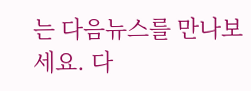는 다음뉴스를 만나보세요. 다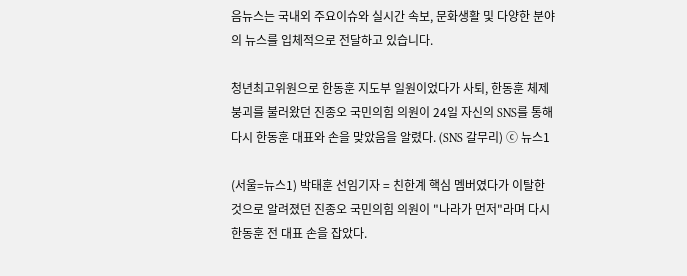음뉴스는 국내외 주요이슈와 실시간 속보, 문화생활 및 다양한 분야의 뉴스를 입체적으로 전달하고 있습니다.

청년최고위원으로 한동훈 지도부 일원이었다가 사퇴, 한동훈 체제 붕괴를 불러왔던 진종오 국민의힘 의원이 24일 자신의 SNS를 통해 다시 한동훈 대표와 손을 맞았음을 알렸다. (SNS 갈무리) ⓒ 뉴스1

(서울=뉴스1) 박태훈 선임기자 = 친한계 핵심 멤버였다가 이탈한 것으로 알려졌던 진종오 국민의힘 의원이 "나라가 먼저"라며 다시 한동훈 전 대표 손을 잡았다.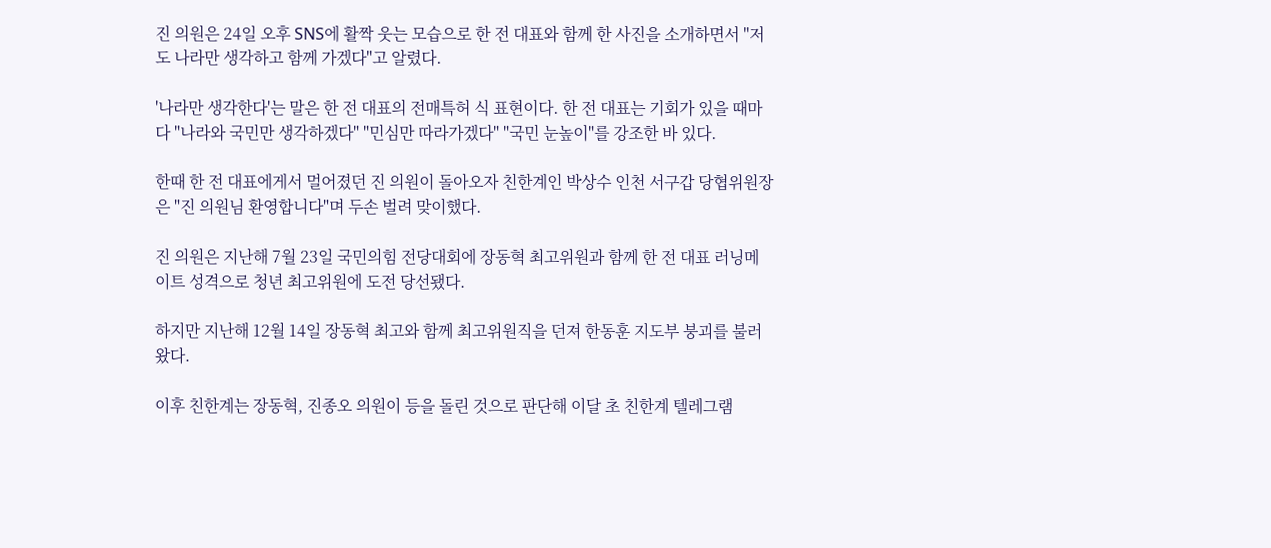진 의원은 24일 오후 SNS에 활짝 웃는 모습으로 한 전 대표와 함께 한 사진을 소개하면서 "저도 나라만 생각하고 함께 가겠다"고 알렸다.

'나라만 생각한다'는 말은 한 전 대표의 전매특허 식 표현이다. 한 전 대표는 기회가 있을 때마다 "나라와 국민만 생각하겠다" "민심만 따라가겠다" "국민 눈높이"를 강조한 바 있다.

한때 한 전 대표에게서 멀어졌던 진 의원이 돌아오자 친한계인 박상수 인천 서구갑 당협위원장은 "진 의원님 환영합니다"며 두손 벌려 맞이했다.

진 의원은 지난해 7월 23일 국민의힘 전당대회에 장동혁 최고위원과 함께 한 전 대표 러닝메이트 성격으로 청년 최고위원에 도전 당선됐다.

하지만 지난해 12월 14일 장동혁 최고와 함께 최고위원직을 던져 한동훈 지도부 붕괴를 불러왔다.

이후 친한계는 장동혁, 진종오 의원이 등을 돌린 것으로 판단해 이달 초 친한계 텔레그램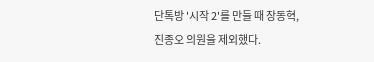단톡방 '시작 2'를 만들 때 장동혁, 진종오 의원을 제외했다.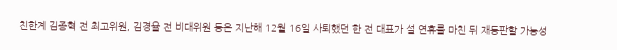친한계 김종혁 전 최고위원, 김경율 전 비대위원 등은 지난해 12월 16일 사퇴했던 한 전 대표가 설 연휴를 마친 뒤 재등판할 가능성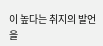이 높다는 취지의 발언을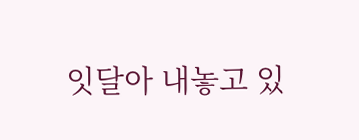잇달아 내놓고 있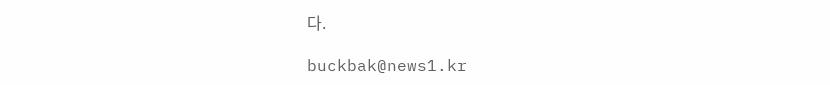다.

buckbak@news1.kr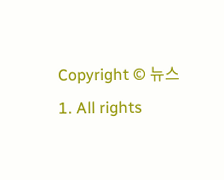Copyright © 뉴스1. All rights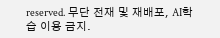reserved. 무단 전재 및 재배포, AI학습 이용 금지.